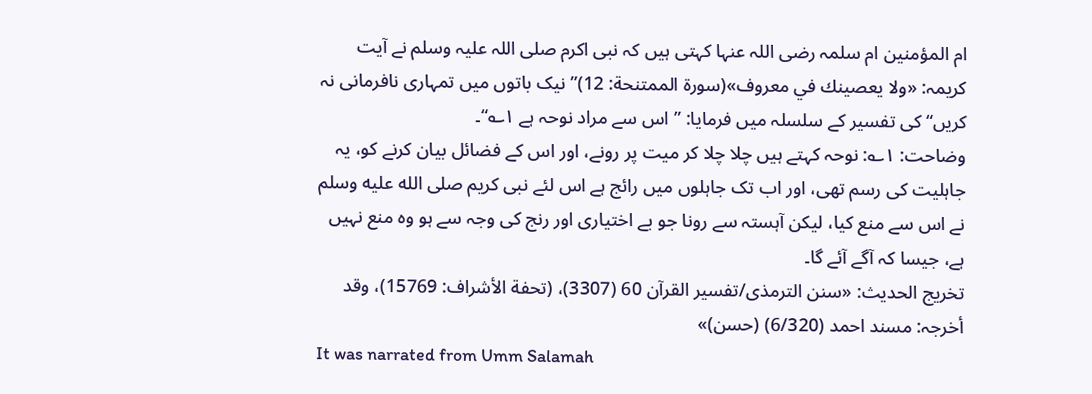ام المؤمنین ام سلمہ رضی اللہ عنہا کہتی ہیں کہ نبی اکرم صلی اللہ علیہ وسلم نے آیت کریمہ: «ولا يعصينك في معروف»(سورة الممتنحة: 12)”نیک باتوں میں تمہاری نافرمانی نہ کریں“ کی تفسیر کے سلسلہ میں فرمایا: ”اس سے مراد نوحہ ہے ۱؎“۔
وضاحت: ۱؎: نوحہ کہتے ہیں چلا چلا کر میت پر رونے، اور اس کے فضائل بیان کرنے کو، یہ جاہلیت کی رسم تھی، اور اب تک جاہلوں میں رائج ہے اس لئے نبی کریم صلى الله عليه وسلم نے اس سے منع کیا، لیکن آہستہ سے رونا جو بے اختیاری اور رنج کی وجہ سے ہو وہ منع نہیں ہے، جیسا کہ آگے آئے گا۔
تخریج الحدیث: «سنن الترمذی/تفسیر القرآن 60 (3307)، (تحفة الأشراف: 15769)، وقد أخرجہ: مسند احمد (6/320) (حسن)»
It was narrated from Umm Salamah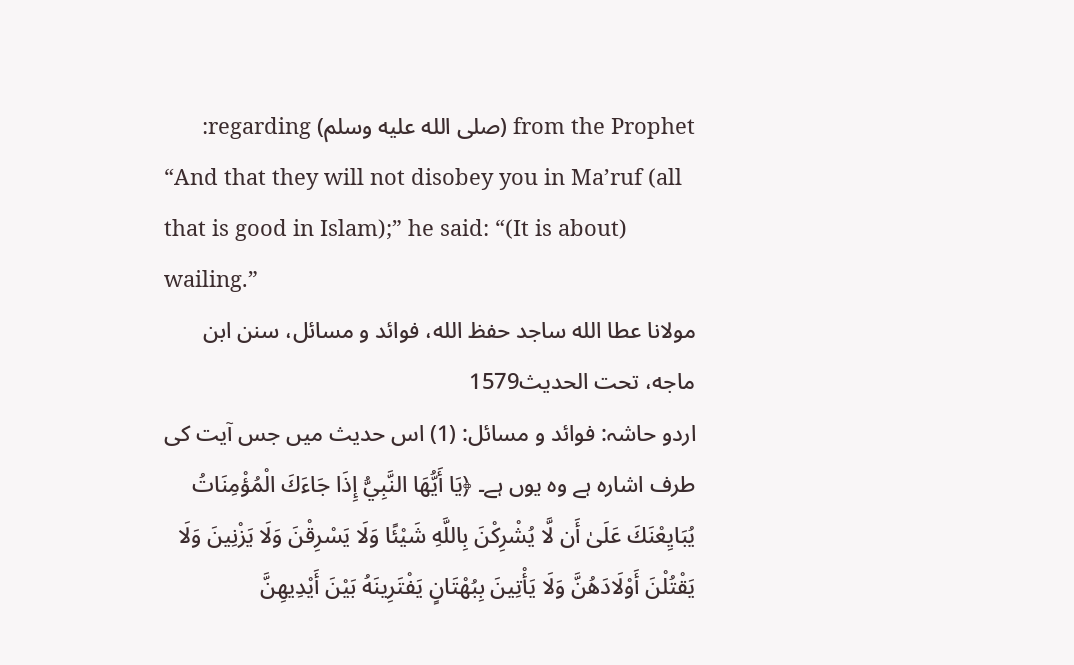from the Prophet (صلى الله عليه وسلم) regarding:
“And that they will not disobey you in Ma’ruf (all that is good in Islam);” he said: “(It is about) wailing.”
مولانا عطا الله ساجد حفظ الله، فوائد و مسائل، سنن ابن ماجه، تحت الحديث1579
اردو حاشہ: فوائد و مسائل: (1) اس حدیث میں جس آیت کی طرف اشارہ ہے وہ یوں ہے۔ ﴿يَا أَيُّهَا النَّبِيُّ إِذَا جَاءَكَ الْمُؤْمِنَاتُ يُبَايِعْنَكَ عَلَىٰ أَن لَّا يُشْرِكْنَ بِاللَّهِ شَيْئًا وَلَا يَسْرِقْنَ وَلَا يَزْنِينَ وَلَا يَقْتُلْنَ أَوْلَادَهُنَّ وَلَا يَأْتِينَ بِبُهْتَانٍ يَفْتَرِينَهُ بَيْنَ أَيْدِيهِنَّ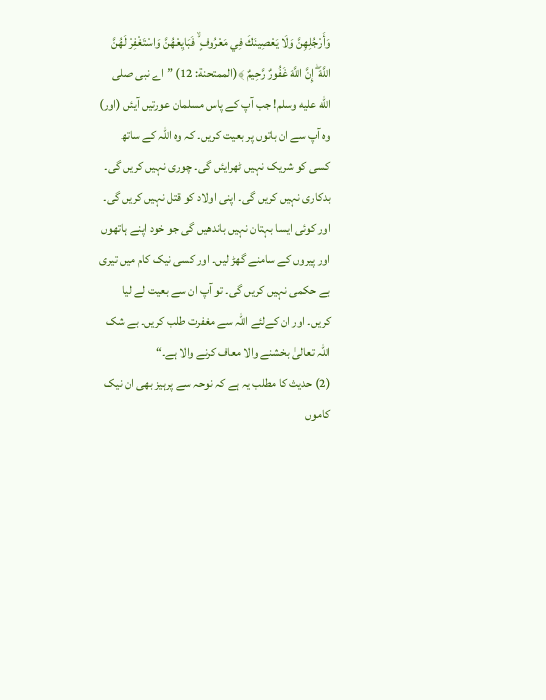وَأَرْجُلِهِنَّ وَلَا يَعْصِينَكَ فِي مَعْرُوفٍ ۙ فَبَايِعْهُنَّ وَاسْتَغْفِرْ لَهُنَّ اللَّهَ ۖ إِنَّ اللَّهَ غَفُورٌ رَّحِيمٌ ﴾(الممتحنة: 12) ”اے نبی صلى الله عليه وسلم! جب آپ کے پاس مسلمان عورتیں آیئں (اور) وہ آپ سے ان باتوں پر بعیت کریں۔ کہ وہ اللہ کے ساتھ کسی کو شریک نہیں ٹھرایئں گی۔ چوری نہیں کریں گی۔ بدکاری نہیں کریں گی۔ اپنی اولاد کو قتل نہیں کریں گی۔ اور کوئی ایسا بہتان نہیں باندھیں گی جو خود اپنے ہاتھوں اور پیروں کے سامنے گھڑ لیں۔ اور کسی نیک کام میں تیری بے حکمی نہیں کریں گی۔ تو آپ ان سے بعیت لے لیا کریں۔ اور ان کےلئے اللہ سے مغفرت طلب کریں۔ بے شک اللہ تعالیٰ بخشنے والا معاف کرنے والا ہے۔“
(2) حدیث کا مطلب یہ ہے کہ نوحہ سے پرہیز بھی ان نیک کاموں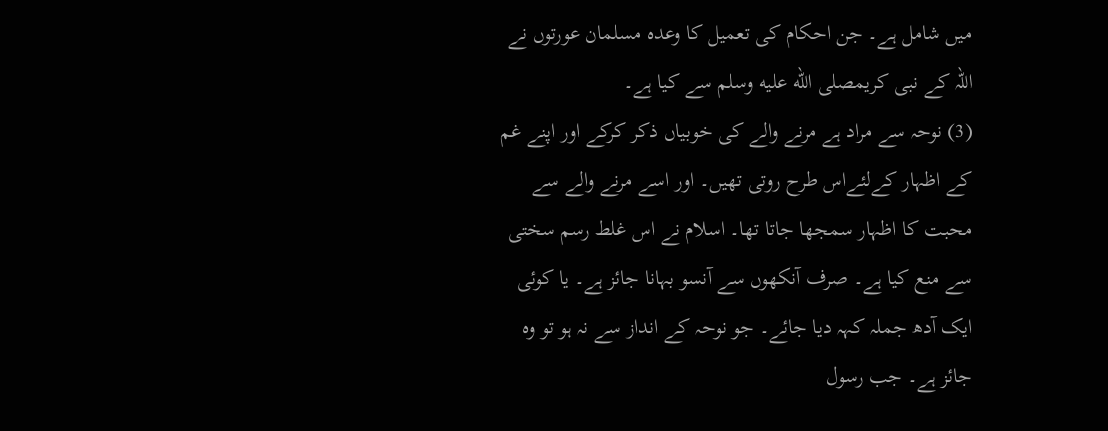میں شامل ہے۔ جن احکام کی تعمیل کا وعدہ مسلمان عورتوں نے اللہ کے نبی کریمصلى الله عليه وسلم سے کیا ہے۔
(3) نوحہ سے مراد ہے مرنے والے کی خوبیاں ذکر کرکے اور اپنے غم کے اظہار کےلئےاس طرح روتی تھیں۔ اور اسے مرنے والے سے محبت کا اظہار سمجھا جاتا تھا۔ اسلام نے اس غلط رسم سختی سے منع کیا ہے۔ صرف آنکھوں سے آنسو بہانا جائز ہے۔ یا کوئی ایک آدھ جملہ کہہ دیا جائے۔ جو نوحہ کے انداز سے نہ ہو تو وہ جائز ہے۔ جب رسول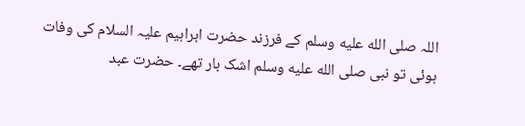اللہ صلى الله عليه وسلم کے فرزند حضرت ابراہیم علیہ السلام کی وفات ہوئی تو نبی صلى الله عليه وسلم اشک بار تھے۔ حضرت عبد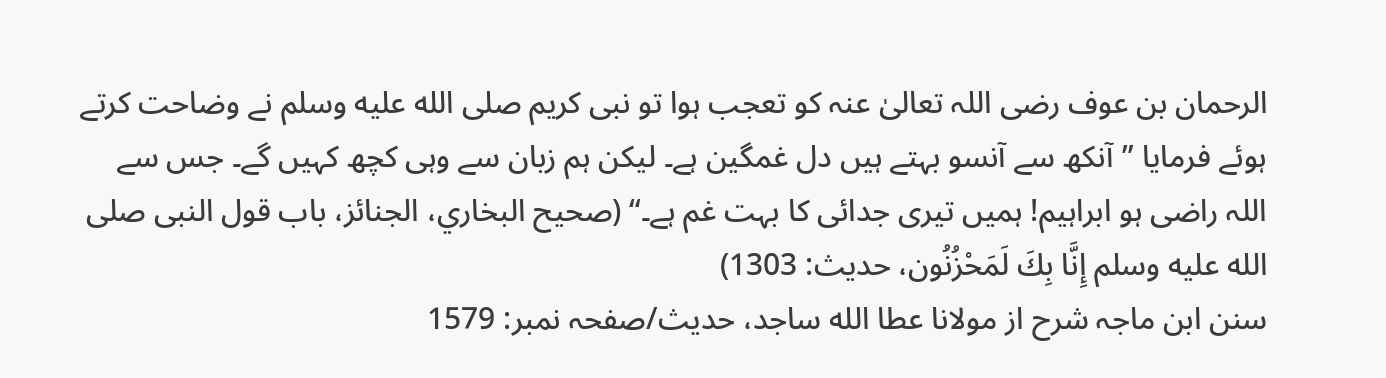الرحمان بن عوف رضی اللہ تعالیٰ عنہ کو تعجب ہوا تو نبی کریم صلى الله عليه وسلم نے وضاحت کرتے ہوئے فرمایا ”آنکھ سے آنسو بہتے ہیں دل غمگین ہے۔ لیکن ہم زبان سے وہی کچھ کہیں گے۔ جس سے اللہ راضی ہو ابراہیم! ہمیں تیری جدائی کا بہت غم ہے۔“ (صحیح البخاري، الجنائز، باب قول النبی صلى الله عليه وسلم إِنَّا بِكَ لَمَحْزُنُون، حدیث: 1303)
سنن ابن ماجہ شرح از مولانا عطا الله ساجد، حدیث/صفحہ نمبر: 1579